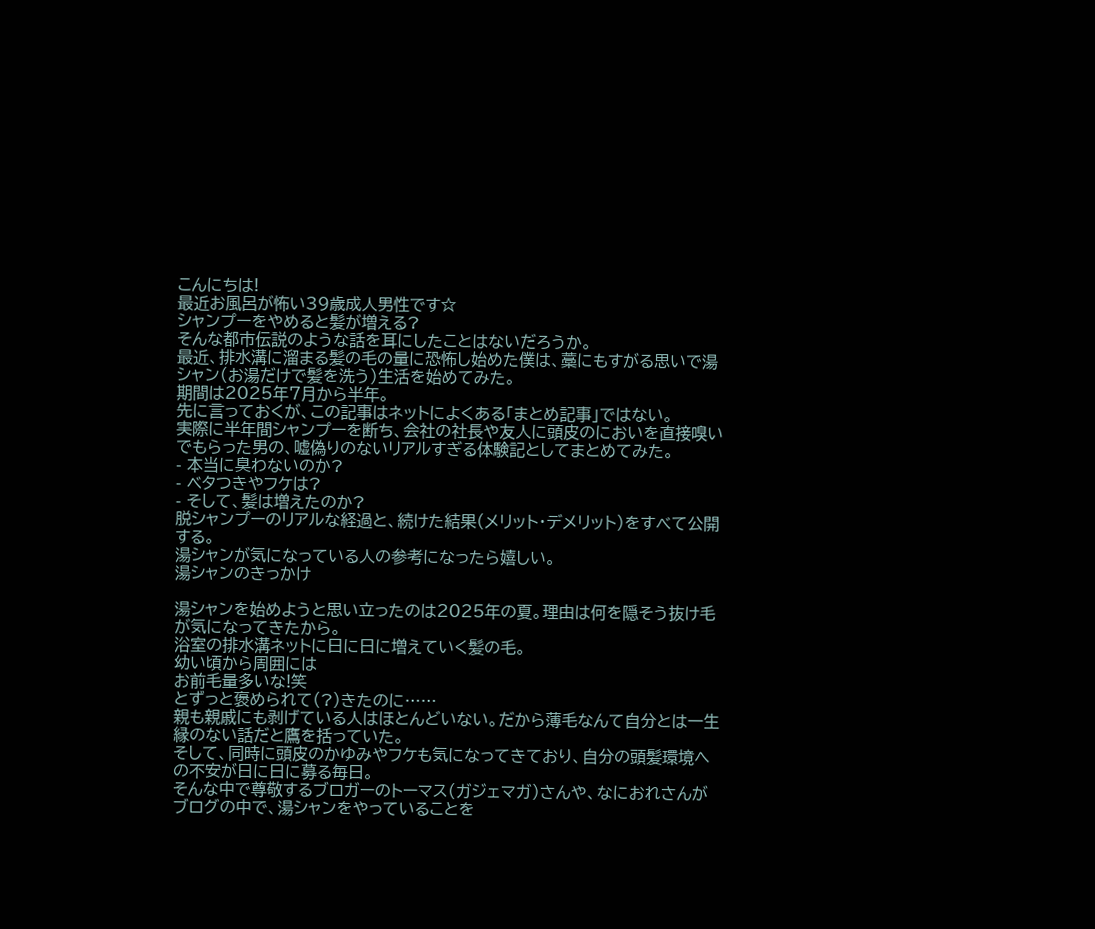こんにちは!
最近お風呂が怖い39歳成人男性です☆
シャンプーをやめると髪が増える?
そんな都市伝説のような話を耳にしたことはないだろうか。
最近、排水溝に溜まる髪の毛の量に恐怖し始めた僕は、藁にもすがる思いで湯シャン(お湯だけで髪を洗う)生活を始めてみた。
期間は2025年7月から半年。
先に言っておくが、この記事はネットによくある「まとめ記事」ではない。
実際に半年間シャンプーを断ち、会社の社長や友人に頭皮のにおいを直接嗅いでもらった男の、嘘偽りのないリアルすぎる体験記としてまとめてみた。
- 本当に臭わないのか?
- ベタつきやフケは?
- そして、髪は増えたのか?
脱シャンプーのリアルな経過と、続けた結果(メリット・デメリット)をすべて公開する。
湯シャンが気になっている人の参考になったら嬉しい。
湯シャンのきっかけ

湯シャンを始めようと思い立ったのは2025年の夏。理由は何を隠そう抜け毛が気になってきたから。
浴室の排水溝ネットに日に日に増えていく髪の毛。
幼い頃から周囲には
お前毛量多いな!笑
とずっと褒められて(?)きたのに……
親も親戚にも剥げている人はほとんどいない。だから薄毛なんて自分とは一生縁のない話だと鷹を括っていた。
そして、同時に頭皮のかゆみやフケも気になってきており、自分の頭髪環境への不安が日に日に募る毎日。
そんな中で尊敬するブロガーのトーマス(ガジェマガ)さんや、なにおれさんがブログの中で、湯シャンをやっていることを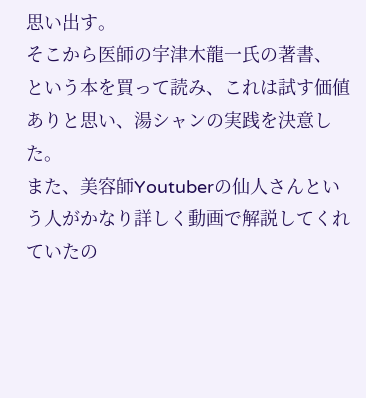思い出す。
そこから医師の宇津木龍一氏の著書、
という本を買って読み、これは試す価値ありと思い、湯シャンの実践を決意した。
また、美容師Youtuberの仙人さんという人がかなり詳しく動画で解説してくれていたの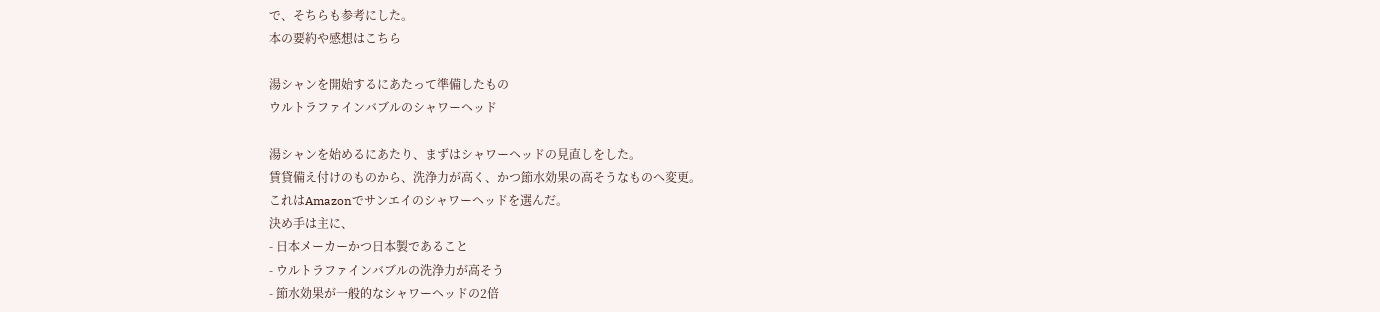で、そちらも参考にした。
本の要約や感想はこちら

湯シャンを開始するにあたって準備したもの
ウルトラファインバブルのシャワーヘッド

湯シャンを始めるにあたり、まずはシャワーヘッドの見直しをした。
賃貸備え付けのものから、洗浄力が高く、かつ節水効果の高そうなものへ変更。
これはAmazonでサンエイのシャワーヘッドを選んだ。
決め手は主に、
- 日本メーカーかつ日本製であること
- ウルトラファインバブルの洗浄力が高そう
- 節水効果が一般的なシャワーヘッドの2倍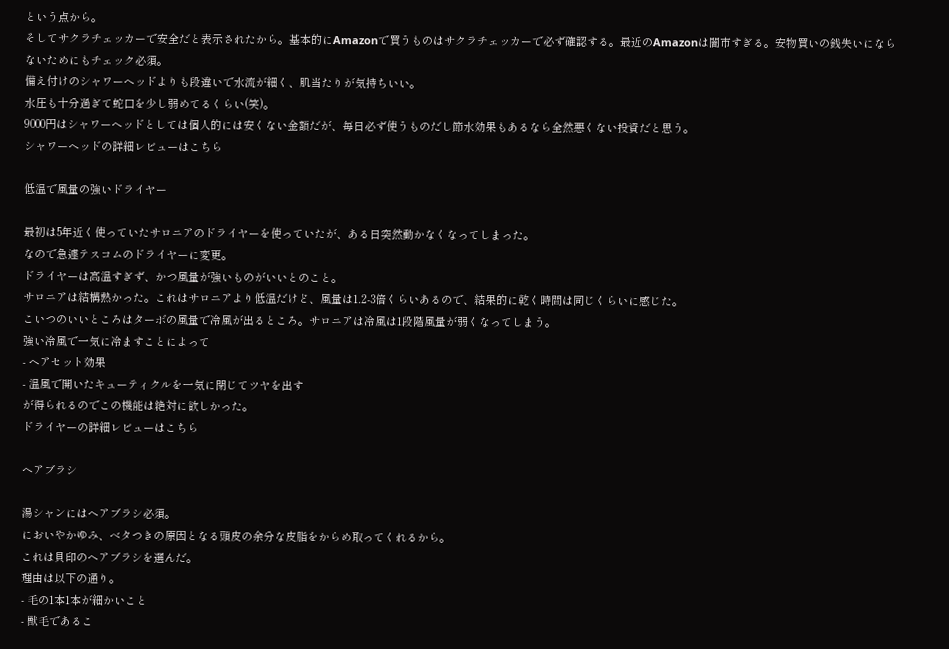という点から。
そしてサクラチェッカーで安全だと表示されたから。基本的にAmazonで買うものはサクラチェッカーで必ず確認する。最近のAmazonは闇市すぎる。安物買いの銭失いにならないためにもチェック必須。
備え付けのシャワーヘッドよりも段違いで水流が細く、肌当たりが気持ちいい。
水圧も十分過ぎて蛇口を少し弱めてるくらい(笑)。
9000円はシャワーヘッドとしては個人的には安くない金額だが、毎日必ず使うものだし節水効果もあるなら全然悪くない投資だと思う。
シャワーヘッドの詳細レビューはこちら

低温で風量の強いドライヤー

最初は5年近く使っていたサロニアのドライヤーを使っていたが、ある日突然動かなくなってしまった。
なので急遽テスコムのドライヤーに変更。
ドライヤーは高温すぎず、かつ風量が強いものがいいとのこと。
サロニアは結構熱かった。これはサロニアより低温だけど、風量は1.2-3倍くらいあるので、結果的に乾く時間は同じくらいに感じた。
こいつのいいところはターボの風量で冷風が出るところ。サロニアは冷風は1段階風量が弱くなってしまう。
強い冷風で一気に冷ますことによって
- ヘアセット効果
- 温風で開いたキューティクルを一気に閉じてツヤを出す
が得られるのでこの機能は絶対に欲しかった。
ドライヤーの詳細レビューはこちら

ヘアブラシ

湯シャンにはヘアブラシ必須。
においやかゆみ、ベタつきの原因となる頭皮の余分な皮脂をからめ取ってくれるから。
これは貝印のヘアブラシを選んだ。
理由は以下の通り。
- 毛の1本1本が細かいこと
- 獣毛であるこ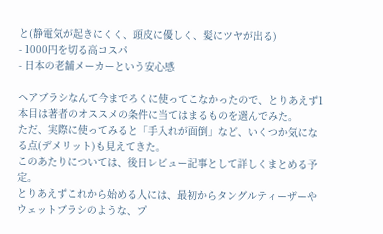と(静電気が起きにくく、頭皮に優しく、髪にツヤが出る)
- 1000円を切る高コスパ
- 日本の老舗メーカーという安心感

ヘアブラシなんて今までろくに使ってこなかったので、とりあえず1本目は著者のオススメの条件に当てはまるものを選んでみた。
ただ、実際に使ってみると「手入れが面倒」など、いくつか気になる点(デメリット)も見えてきた。
このあたりについては、後日レビュー記事として詳しくまとめる予定。
とりあえずこれから始める人には、最初からタングルティーザーやウェットブラシのような、プ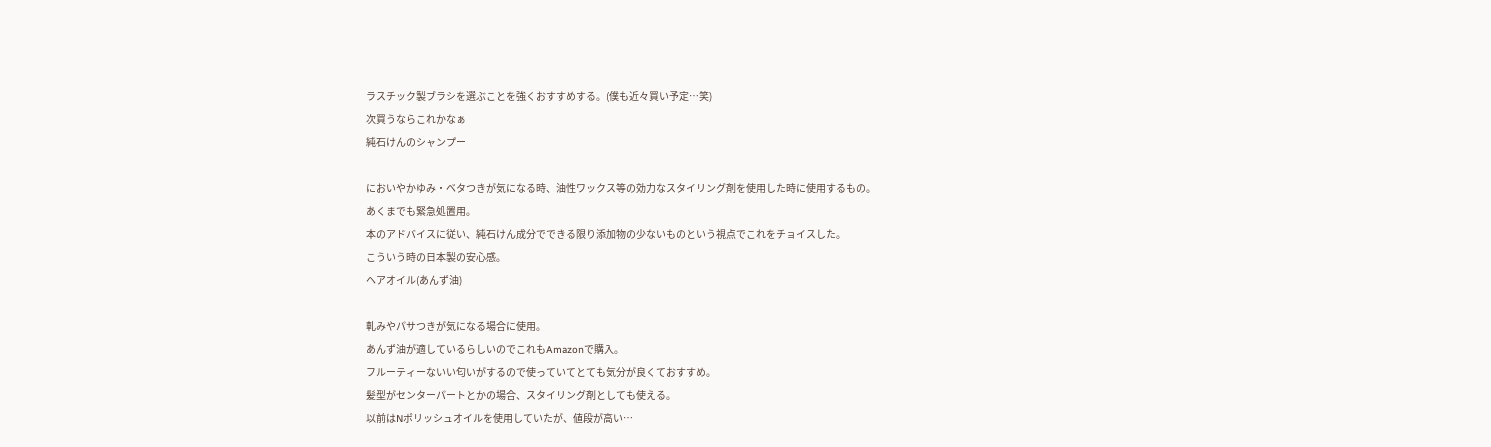ラスチック製ブラシを選ぶことを強くおすすめする。(僕も近々買い予定…笑)
次買うならこれかなぁ
純石けんのシャンプー

においやかゆみ・ベタつきが気になる時、油性ワックス等の効力なスタイリング剤を使用した時に使用するもの。
あくまでも緊急処置用。
本のアドバイスに従い、純石けん成分でできる限り添加物の少ないものという視点でこれをチョイスした。
こういう時の日本製の安心感。
ヘアオイル(あんず油)

軋みやパサつきが気になる場合に使用。
あんず油が適しているらしいのでこれもAmazonで購入。
フルーティーないい匂いがするので使っていてとても気分が良くておすすめ。
髪型がセンターパートとかの場合、スタイリング剤としても使える。
以前はNポリッシュオイルを使用していたが、値段が高い…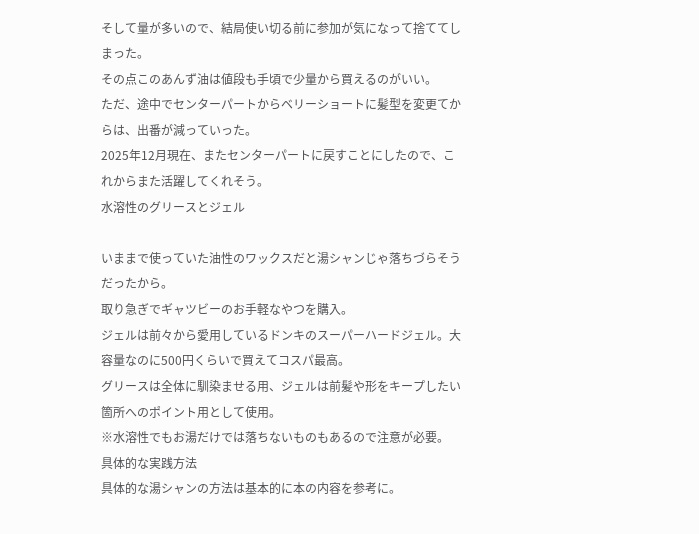そして量が多いので、結局使い切る前に参加が気になって捨ててしまった。
その点このあんず油は値段も手頃で少量から買えるのがいい。
ただ、途中でセンターパートからベリーショートに髪型を変更てからは、出番が減っていった。
2025年12月現在、またセンターパートに戻すことにしたので、これからまた活躍してくれそう。
水溶性のグリースとジェル

いままで使っていた油性のワックスだと湯シャンじゃ落ちづらそうだったから。
取り急ぎでギャツビーのお手軽なやつを購入。
ジェルは前々から愛用しているドンキのスーパーハードジェル。大容量なのに500円くらいで買えてコスパ最高。
グリースは全体に馴染ませる用、ジェルは前髪や形をキープしたい箇所へのポイント用として使用。
※水溶性でもお湯だけでは落ちないものもあるので注意が必要。
具体的な実践方法
具体的な湯シャンの方法は基本的に本の内容を参考に。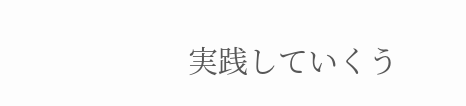実践していくう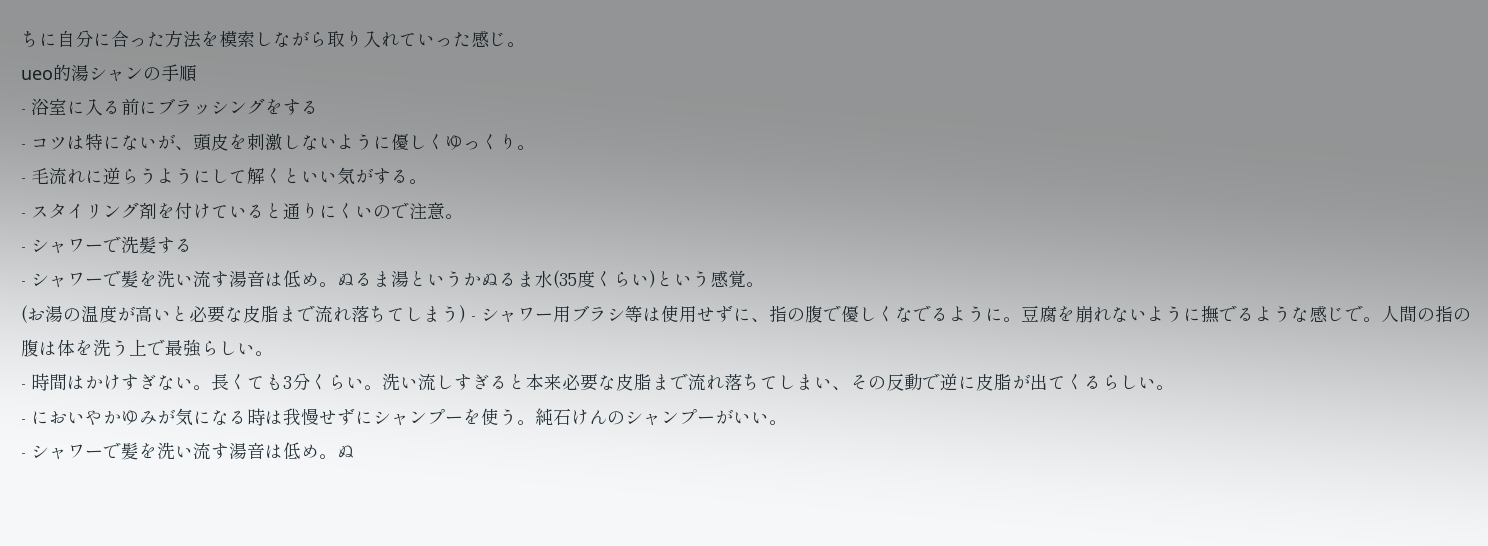ちに自分に合った方法を模索しながら取り入れていった感じ。
ueo的湯シャンの手順
- 浴室に入る前にブラッシングをする
- コツは特にないが、頭皮を刺激しないように優しくゆっくり。
- 毛流れに逆らうようにして解くといい気がする。
- スタイリング剤を付けていると通りにくいので注意。
- シャワーで洗髪する
- シャワーで髪を洗い流す湯音は低め。ぬるま湯というかぬるま水(35度くらい)という感覚。
(お湯の温度が高いと必要な皮脂まで流れ落ちてしまう) - シャワー用ブラシ等は使用せずに、指の腹で優しくなでるように。豆腐を崩れないように撫でるような感じで。人間の指の腹は体を洗う上で最強らしい。
- 時間はかけすぎない。長くても3分くらい。洗い流しすぎると本来必要な皮脂まで流れ落ちてしまい、その反動で逆に皮脂が出てくるらしい。
- においやかゆみが気になる時は我慢せずにシャンプーを使う。純石けんのシャンプーがいい。
- シャワーで髪を洗い流す湯音は低め。ぬ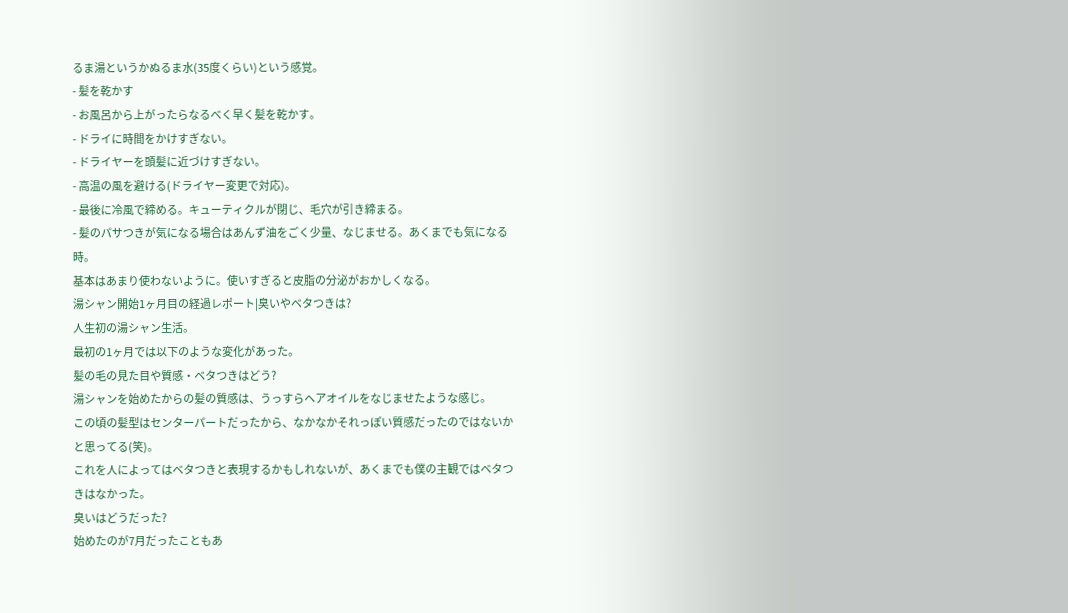るま湯というかぬるま水(35度くらい)という感覚。
- 髪を乾かす
- お風呂から上がったらなるべく早く髪を乾かす。
- ドライに時間をかけすぎない。
- ドライヤーを頭髪に近づけすぎない。
- 高温の風を避ける(ドライヤー変更で対応)。
- 最後に冷風で締める。キューティクルが閉じ、毛穴が引き締まる。
- 髪のパサつきが気になる場合はあんず油をごく少量、なじませる。あくまでも気になる時。
基本はあまり使わないように。使いすぎると皮脂の分泌がおかしくなる。
湯シャン開始1ヶ月目の経過レポート|臭いやベタつきは?
人生初の湯シャン生活。
最初の1ヶ月では以下のような変化があった。
髪の毛の見た目や質感・ベタつきはどう?
湯シャンを始めたからの髪の質感は、うっすらヘアオイルをなじませたような感じ。
この頃の髪型はセンターパートだったから、なかなかそれっぽい質感だったのではないかと思ってる(笑)。
これを人によってはベタつきと表現するかもしれないが、あくまでも僕の主観ではベタつきはなかった。
臭いはどうだった?
始めたのが7月だったこともあ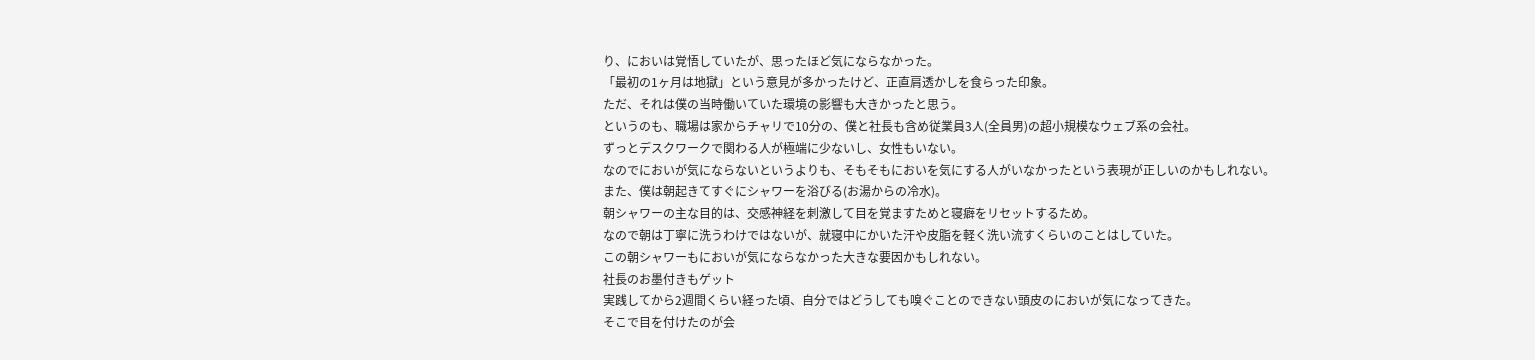り、においは覚悟していたが、思ったほど気にならなかった。
「最初の1ヶ月は地獄」という意見が多かったけど、正直肩透かしを食らった印象。
ただ、それは僕の当時働いていた環境の影響も大きかったと思う。
というのも、職場は家からチャリで10分の、僕と社長も含め従業員3人(全員男)の超小規模なウェブ系の会社。
ずっとデスクワークで関わる人が極端に少ないし、女性もいない。
なのでにおいが気にならないというよりも、そもそもにおいを気にする人がいなかったという表現が正しいのかもしれない。
また、僕は朝起きてすぐにシャワーを浴びる(お湯からの冷水)。
朝シャワーの主な目的は、交感神経を刺激して目を覚ますためと寝癖をリセットするため。
なので朝は丁寧に洗うわけではないが、就寝中にかいた汗や皮脂を軽く洗い流すくらいのことはしていた。
この朝シャワーもにおいが気にならなかった大きな要因かもしれない。
社長のお墨付きもゲット
実践してから2週間くらい経った頃、自分ではどうしても嗅ぐことのできない頭皮のにおいが気になってきた。
そこで目を付けたのが会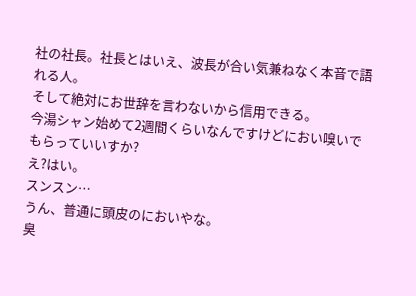社の社長。社長とはいえ、波長が合い気兼ねなく本音で語れる人。
そして絶対にお世辞を言わないから信用できる。
今湯シャン始めて2週間くらいなんですけどにおい嗅いでもらっていいすか?
え?はい。
スンスン…
うん、普通に頭皮のにおいやな。
臭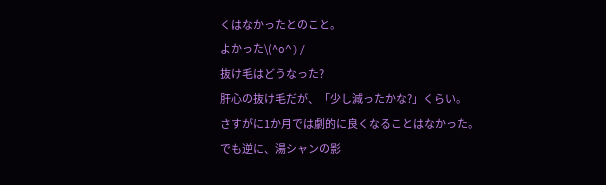くはなかったとのこと。
よかった\(^o^)/
抜け毛はどうなった?
肝心の抜け毛だが、「少し減ったかな?」くらい。
さすがに1か月では劇的に良くなることはなかった。
でも逆に、湯シャンの影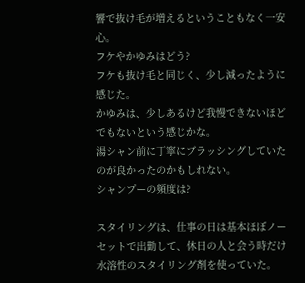響で抜け毛が増えるということもなく一安心。
フケやかゆみはどう?
フケも抜け毛と同じく、少し減ったように感じた。
かゆみは、少しあるけど我慢できないほどでもないという感じかな。
湯シャン前に丁寧にブラッシングしていたのが良かったのかもしれない。
シャンプーの頻度は?

スタイリングは、仕事の日は基本ほぼノーセットで出勤して、休日の人と会う時だけ水溶性のスタイリング剤を使っていた。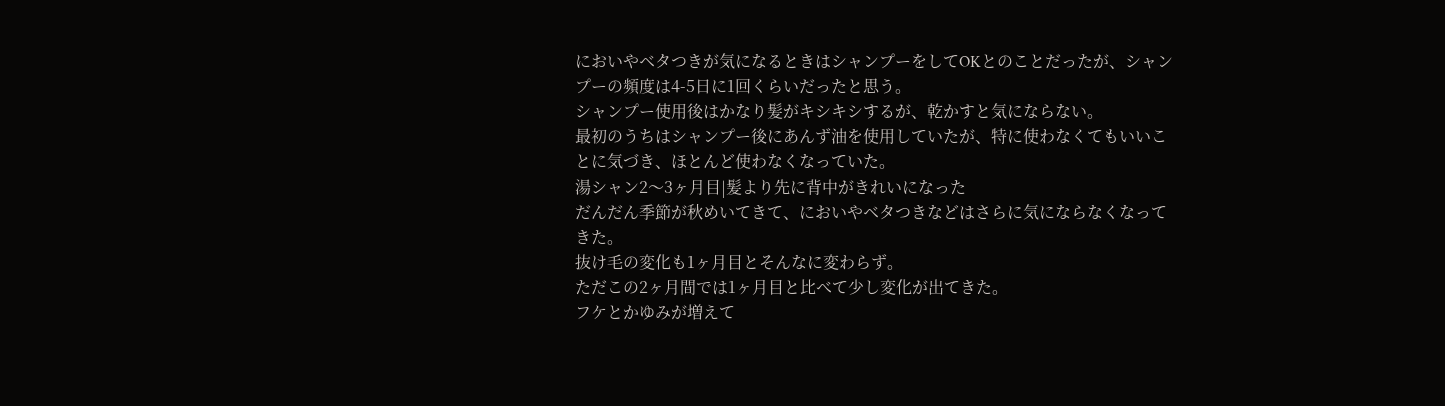においやベタつきが気になるときはシャンプーをしてOKとのことだったが、シャンプーの頻度は4-5日に1回くらいだったと思う。
シャンプー使用後はかなり髪がキシキシするが、乾かすと気にならない。
最初のうちはシャンプー後にあんず油を使用していたが、特に使わなくてもいいことに気づき、ほとんど使わなくなっていた。
湯シャン2〜3ヶ月目|髪より先に背中がきれいになった
だんだん季節が秋めいてきて、においやベタつきなどはさらに気にならなくなってきた。
抜け毛の変化も1ヶ月目とそんなに変わらず。
ただこの2ヶ月間では1ヶ月目と比べて少し変化が出てきた。
フケとかゆみが増えて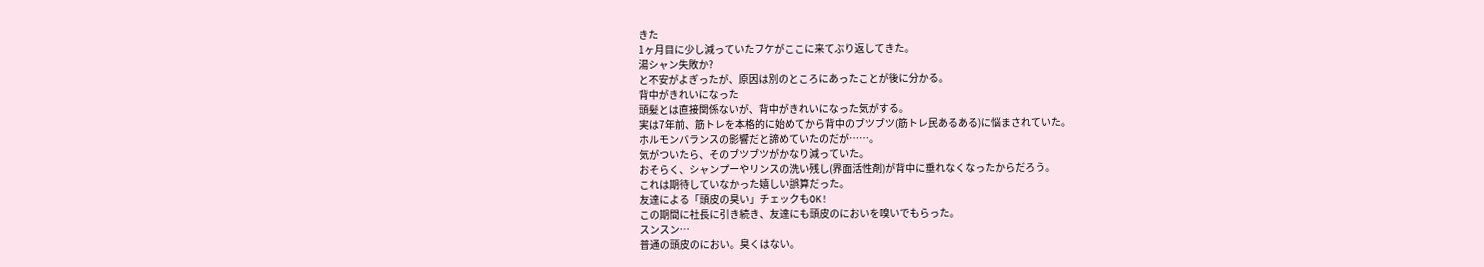きた
1ヶ月目に少し減っていたフケがここに来てぶり返してきた。
湯シャン失敗か?
と不安がよぎったが、原因は別のところにあったことが後に分かる。
背中がきれいになった
頭髪とは直接関係ないが、背中がきれいになった気がする。
実は7年前、筋トレを本格的に始めてから背中のブツブツ(筋トレ民あるある)に悩まされていた。
ホルモンバランスの影響だと諦めていたのだが……。
気がついたら、そのブツブツがかなり減っていた。
おそらく、シャンプーやリンスの洗い残し(界面活性剤)が背中に垂れなくなったからだろう。
これは期待していなかった嬉しい誤算だった。
友達による「頭皮の臭い」チェックもOK!
この期間に社長に引き続き、友達にも頭皮のにおいを嗅いでもらった。
スンスン…
普通の頭皮のにおい。臭くはない。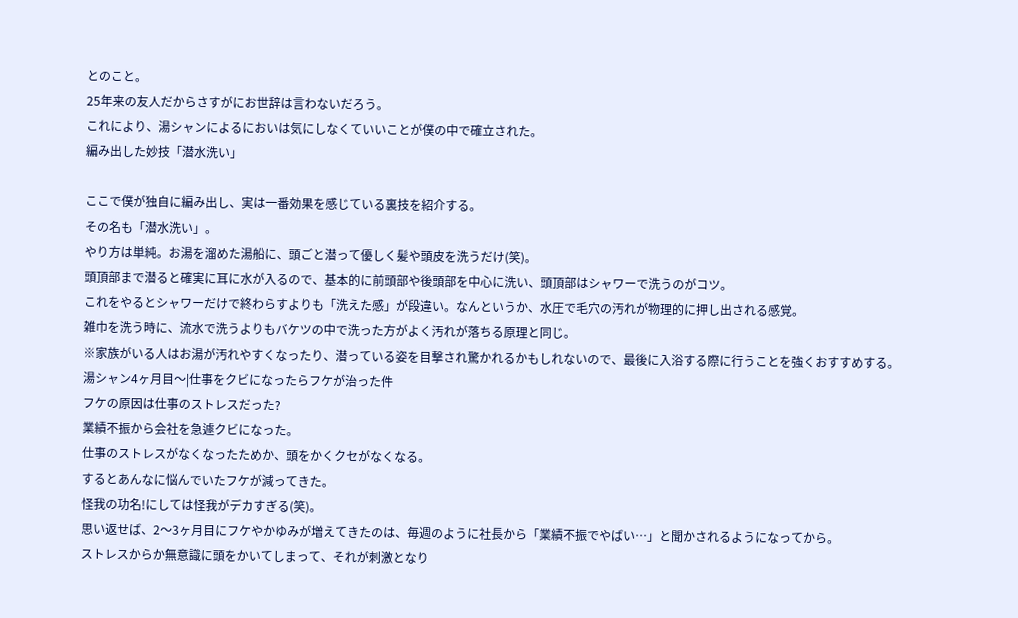とのこと。
25年来の友人だからさすがにお世辞は言わないだろう。
これにより、湯シャンによるにおいは気にしなくていいことが僕の中で確立された。
編み出した妙技「潜水洗い」

ここで僕が独自に編み出し、実は一番効果を感じている裏技を紹介する。
その名も「潜水洗い」。
やり方は単純。お湯を溜めた湯船に、頭ごと潜って優しく髪や頭皮を洗うだけ(笑)。
頭頂部まで潜ると確実に耳に水が入るので、基本的に前頭部や後頭部を中心に洗い、頭頂部はシャワーで洗うのがコツ。
これをやるとシャワーだけで終わらすよりも「洗えた感」が段違い。なんというか、水圧で毛穴の汚れが物理的に押し出される感覚。
雑巾を洗う時に、流水で洗うよりもバケツの中で洗った方がよく汚れが落ちる原理と同じ。
※家族がいる人はお湯が汚れやすくなったり、潜っている姿を目撃され驚かれるかもしれないので、最後に入浴する際に行うことを強くおすすめする。
湯シャン4ヶ月目〜|仕事をクビになったらフケが治った件
フケの原因は仕事のストレスだった?
業績不振から会社を急遽クビになった。
仕事のストレスがなくなったためか、頭をかくクセがなくなる。
するとあんなに悩んでいたフケが減ってきた。
怪我の功名!にしては怪我がデカすぎる(笑)。
思い返せば、2〜3ヶ月目にフケやかゆみが増えてきたのは、毎週のように社長から「業績不振でやばい…」と聞かされるようになってから。
ストレスからか無意識に頭をかいてしまって、それが刺激となり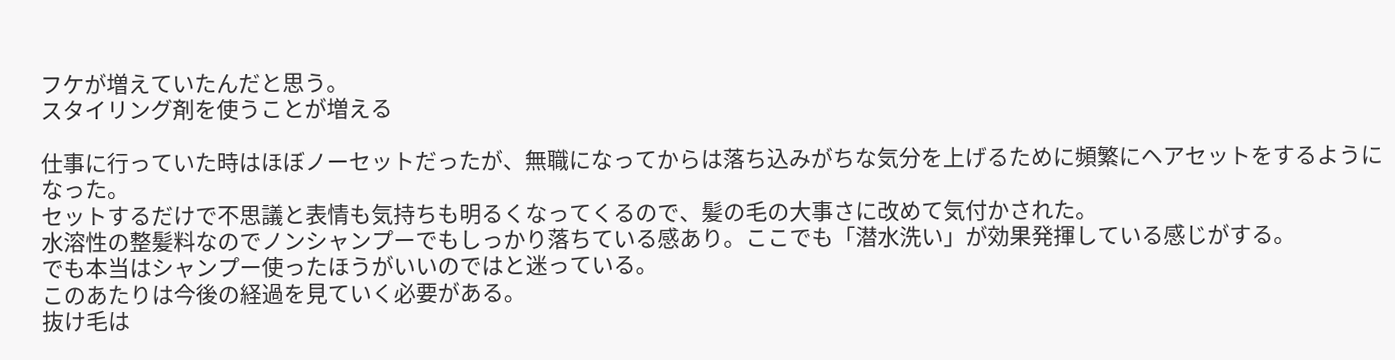フケが増えていたんだと思う。
スタイリング剤を使うことが増える

仕事に行っていた時はほぼノーセットだったが、無職になってからは落ち込みがちな気分を上げるために頻繁にヘアセットをするようになった。
セットするだけで不思議と表情も気持ちも明るくなってくるので、髪の毛の大事さに改めて気付かされた。
水溶性の整髪料なのでノンシャンプーでもしっかり落ちている感あり。ここでも「潜水洗い」が効果発揮している感じがする。
でも本当はシャンプー使ったほうがいいのではと迷っている。
このあたりは今後の経過を見ていく必要がある。
抜け毛は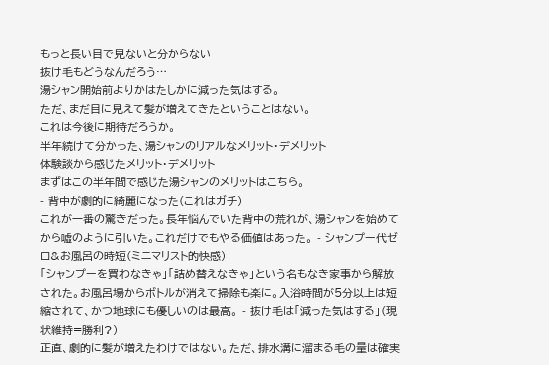もっと長い目で見ないと分からない
抜け毛もどうなんだろう…
湯シャン開始前よりかはたしかに減った気はする。
ただ、まだ目に見えて髪が増えてきたということはない。
これは今後に期待だろうか。
半年続けて分かった、湯シャンのリアルなメリット・デメリット
体験談から感じたメリット・デメリット
まずはこの半年間で感じた湯シャンのメリットはこちら。
- 背中が劇的に綺麗になった(これはガチ)
これが一番の驚きだった。長年悩んでいた背中の荒れが、湯シャンを始めてから嘘のように引いた。これだけでもやる価値はあった。 - シャンプー代ゼロ&お風呂の時短(ミニマリスト的快感)
「シャンプーを買わなきゃ」「詰め替えなきゃ」という名もなき家事から解放された。お風呂場からボトルが消えて掃除も楽に。入浴時間が5分以上は短縮されて、かつ地球にも優しいのは最高。 - 抜け毛は「減った気はする」(現状維持=勝利?)
正直、劇的に髪が増えたわけではない。ただ、排水溝に溜まる毛の量は確実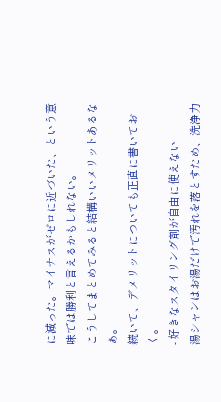に減った。マイナスがゼロに近づいた、という意味では勝利と言えるかもしれない。
こうしてまとめてみると結構いいメリットあるなぁ。
続いて、デメリットについても正直に書いておく。
- 好きなスタイリング剤が自由に使えない
湯シャンはお湯だけで汚れを落とすため、洗浄力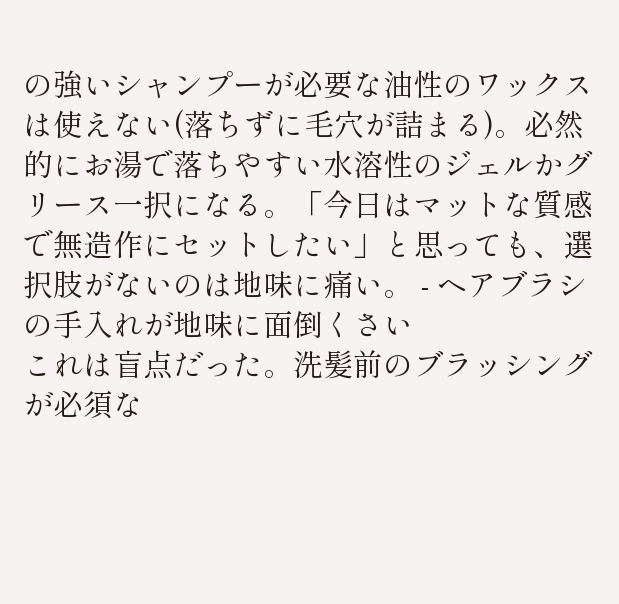の強いシャンプーが必要な油性のワックスは使えない(落ちずに毛穴が詰まる)。必然的にお湯で落ちやすい水溶性のジェルかグリース一択になる。「今日はマットな質感で無造作にセットしたい」と思っても、選択肢がないのは地味に痛い。 - ヘアブラシの手入れが地味に面倒くさい
これは盲点だった。洗髪前のブラッシングが必須な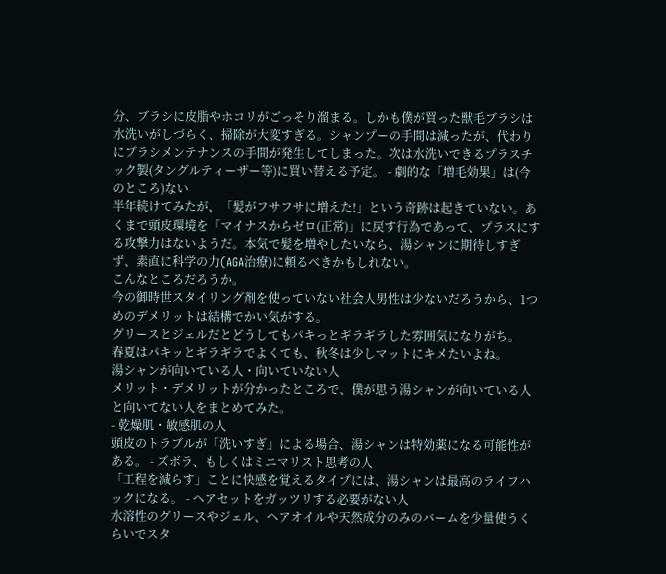分、ブラシに皮脂やホコリがごっそり溜まる。しかも僕が買った獣毛ブラシは水洗いがしづらく、掃除が大変すぎる。シャンプーの手間は減ったが、代わりにブラシメンテナンスの手間が発生してしまった。次は水洗いできるプラスチック製(タングルティーザー等)に買い替える予定。 - 劇的な「増毛効果」は(今のところ)ない
半年続けてみたが、「髪がフサフサに増えた!」という奇跡は起きていない。あくまで頭皮環境を「マイナスからゼロ(正常)」に戻す行為であって、プラスにする攻撃力はないようだ。本気で髪を増やしたいなら、湯シャンに期待しすぎず、素直に科学の力(AGA治療)に頼るべきかもしれない。
こんなところだろうか。
今の御時世スタイリング剤を使っていない社会人男性は少ないだろうから、1つめのデメリットは結構でかい気がする。
グリースとジェルだとどうしてもパキっとギラギラした雰囲気になりがち。
春夏はパキッとギラギラでよくても、秋冬は少しマットにキメたいよね。
湯シャンが向いている人・向いていない人
メリット・デメリットが分かったところで、僕が思う湯シャンが向いている人と向いてない人をまとめてみた。
- 乾燥肌・敏感肌の人
頭皮のトラブルが「洗いすぎ」による場合、湯シャンは特効薬になる可能性がある。 - ズボラ、もしくはミニマリスト思考の人
「工程を減らす」ことに快感を覚えるタイプには、湯シャンは最高のライフハックになる。 - ヘアセットをガッツリする必要がない人
水溶性のグリースやジェル、ヘアオイルや天然成分のみのバームを少量使うくらいでスタ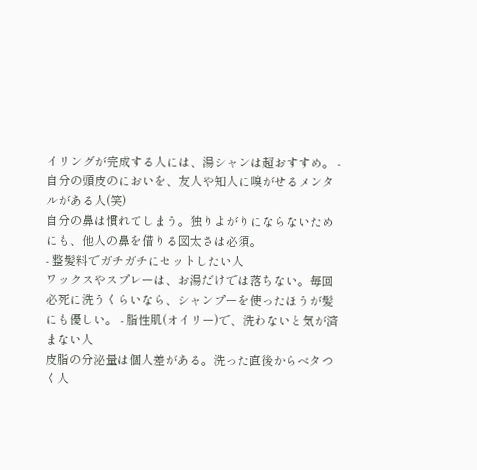イリングが完成する人には、湯シャンは超おすすめ。 - 自分の頭皮のにおいを、友人や知人に嗅がせるメンタルがある人(笑)
自分の鼻は慣れてしまう。独りよがりにならないためにも、他人の鼻を借りる図太さは必須。
- 整髪料でガチガチにセットしたい人
ワックスやスプレーは、お湯だけでは落ちない。毎回必死に洗うくらいなら、シャンプーを使ったほうが髪にも優しい。 - 脂性肌(オイリー)で、洗わないと気が済まない人
皮脂の分泌量は個人差がある。洗った直後からベタつく人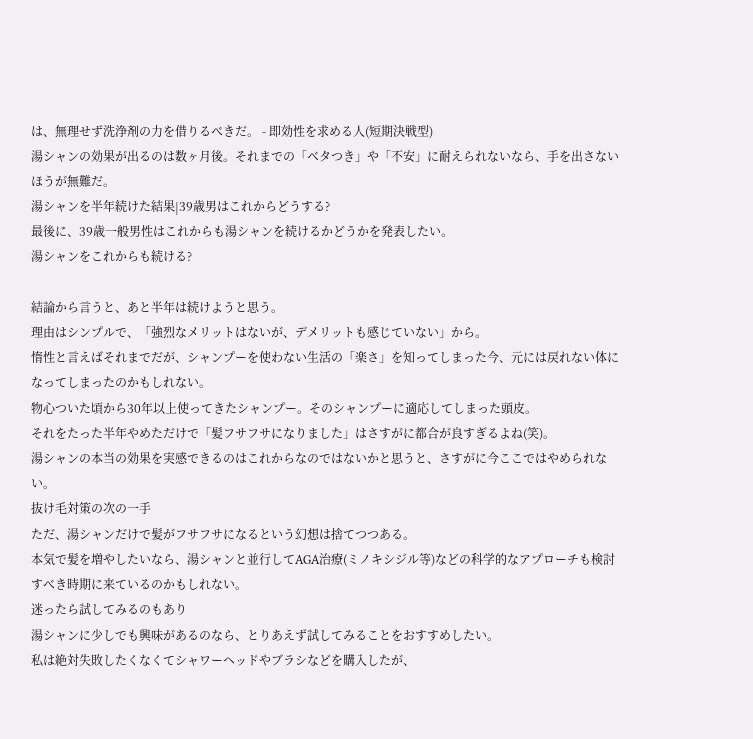は、無理せず洗浄剤の力を借りるべきだ。 - 即効性を求める人(短期決戦型)
湯シャンの効果が出るのは数ヶ月後。それまでの「ベタつき」や「不安」に耐えられないなら、手を出さないほうが無難だ。
湯シャンを半年続けた結果|39歳男はこれからどうする?
最後に、39歳一般男性はこれからも湯シャンを続けるかどうかを発表したい。
湯シャンをこれからも続ける?

結論から言うと、あと半年は続けようと思う。
理由はシンプルで、「強烈なメリットはないが、デメリットも感じていない」から。
惰性と言えばそれまでだが、シャンプーを使わない生活の「楽さ」を知ってしまった今、元には戻れない体になってしまったのかもしれない。
物心ついた頃から30年以上使ってきたシャンプー。そのシャンプーに適応してしまった頭皮。
それをたった半年やめただけで「髪フサフサになりました」はさすがに都合が良すぎるよね(笑)。
湯シャンの本当の効果を実感できるのはこれからなのではないかと思うと、さすがに今ここではやめられない。
抜け毛対策の次の一手
ただ、湯シャンだけで髪がフサフサになるという幻想は捨てつつある。
本気で髪を増やしたいなら、湯シャンと並行してAGA治療(ミノキシジル等)などの科学的なアプローチも検討すべき時期に来ているのかもしれない。
迷ったら試してみるのもあり
湯シャンに少しでも興味があるのなら、とりあえず試してみることをおすすめしたい。
私は絶対失敗したくなくてシャワーヘッドやブラシなどを購入したが、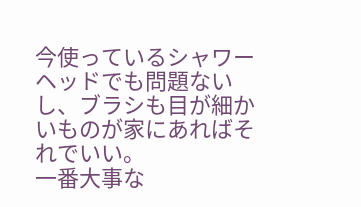今使っているシャワーヘッドでも問題ないし、ブラシも目が細かいものが家にあればそれでいい。
一番大事な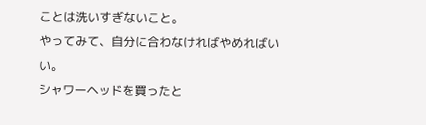ことは洗いすぎないこと。
やってみて、自分に合わなければやめればいい。
シャワーヘッドを買ったと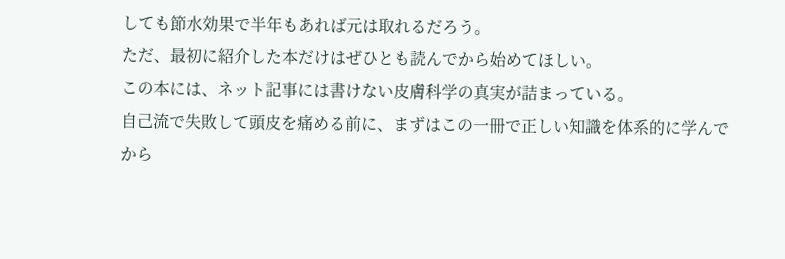しても節水効果で半年もあれば元は取れるだろう。
ただ、最初に紹介した本だけはぜひとも読んでから始めてほしい。
この本には、ネット記事には書けない皮膚科学の真実が詰まっている。
自己流で失敗して頭皮を痛める前に、まずはこの一冊で正しい知識を体系的に学んでから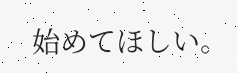始めてほしい。